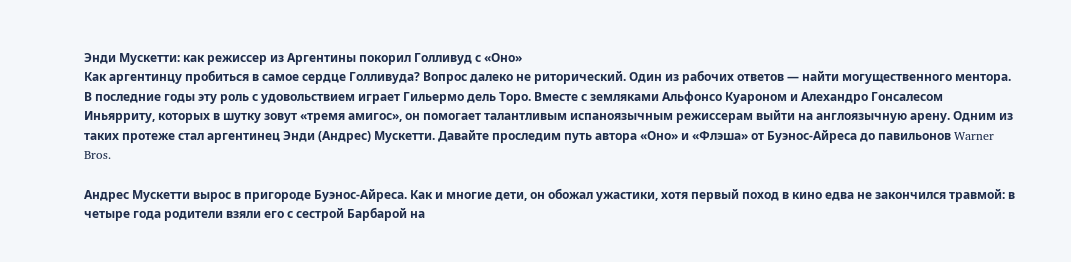Энди Мускетти: как режиссер из Аргентины покорил Голливуд с «Оно»
Как аргентинцу пробиться в самое сердце Голливуда? Вопрос далеко не риторический. Один из рабочих ответов — найти могущественного ментора. В последние годы эту роль с удовольствием играет Гильермо дель Торо. Вместе с земляками Альфонсо Куароном и Алехандро Гонсалесом Иньярриту, которых в шутку зовут «тремя амигос», он помогает талантливым испаноязычным режиссерам выйти на англоязычную арену. Одним из таких протеже стал аргентинец Энди (Андрес) Мускетти. Давайте проследим путь автора «Оно» и «Флэша» от Буэнос-Айреса до павильонов Warner Bros.

Андрес Мускетти вырос в пригороде Буэнос-Айреса. Как и многие дети, он обожал ужастики, хотя первый поход в кино едва не закончился травмой: в четыре года родители взяли его с сестрой Барбарой на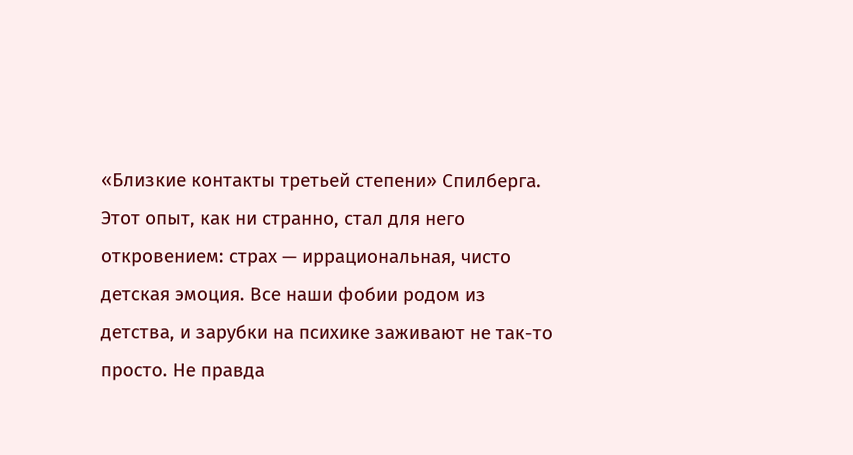«Близкие контакты третьей степени» Спилберга. Этот опыт, как ни странно, стал для него откровением: страх — иррациональная, чисто детская эмоция. Все наши фобии родом из детства, и зарубки на психике заживают не так-то просто. Не правда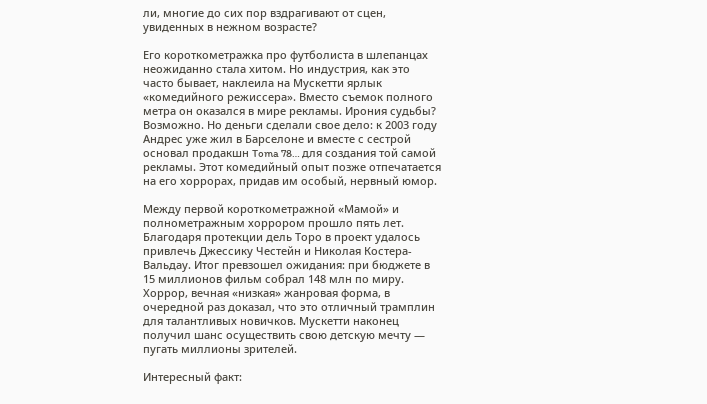ли, многие до сих пор вздрагивают от сцен, увиденных в нежном возрасте?

Его короткометражка про футболиста в шлепанцах неожиданно стала хитом. Но индустрия, как это часто бывает, наклеила на Мускетти ярлык «комедийного режиссера». Вместо съемок полного метра он оказался в мире рекламы. Ирония судьбы? Возможно. Но деньги сделали свое дело: к 2003 году Андрес уже жил в Барселоне и вместе с сестрой основал продакшн Toma 78… для создания той самой рекламы. Этот комедийный опыт позже отпечатается на его хоррорах, придав им особый, нервный юмор.

Между первой короткометражной «Мамой» и полнометражным хоррором прошло пять лет. Благодаря протекции дель Торо в проект удалось привлечь Джессику Честейн и Николая Костера-Вальдау. Итог превзошел ожидания: при бюджете в 15 миллионов фильм собрал 148 млн по миру. Хоррор, вечная «низкая» жанровая форма, в очередной раз доказал, что это отличный трамплин для талантливых новичков. Мускетти наконец получил шанс осуществить свою детскую мечту — пугать миллионы зрителей.

Интересный факт: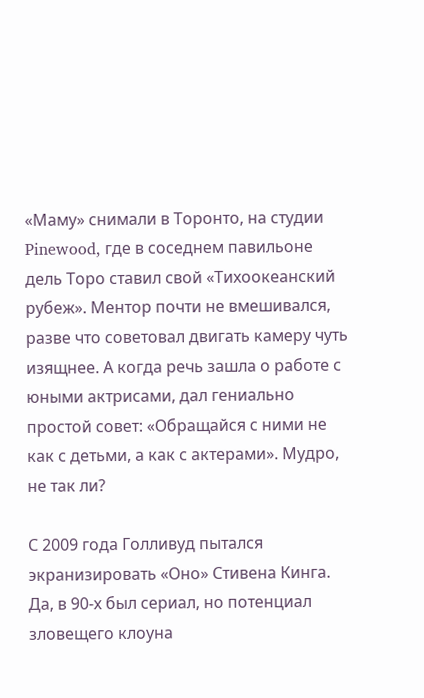«Маму» снимали в Торонто, на студии Pinewood, где в соседнем павильоне дель Торо ставил свой «Тихоокеанский рубеж». Ментор почти не вмешивался, разве что советовал двигать камеру чуть изящнее. А когда речь зашла о работе с юными актрисами, дал гениально простой совет: «Обращайся с ними не как с детьми, а как с актерами». Мудро, не так ли?

С 2009 года Голливуд пытался экранизировать «Оно» Стивена Кинга. Да, в 90-х был сериал, но потенциал зловещего клоуна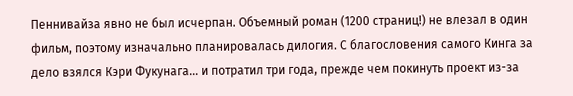Пеннивайза явно не был исчерпан. Объемный роман (1200 страниц!) не влезал в один фильм, поэтому изначально планировалась дилогия. С благословения самого Кинга за дело взялся Кэри Фукунага… и потратил три года, прежде чем покинуть проект из-за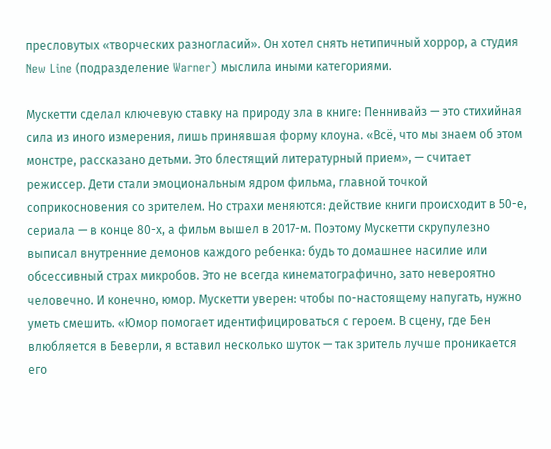пресловутых «творческих разногласий». Он хотел снять нетипичный хоррор, а студия New Line (подразделение Warner) мыслила иными категориями.

Мускетти сделал ключевую ставку на природу зла в книге: Пеннивайз — это стихийная сила из иного измерения, лишь принявшая форму клоуна. «Всё, что мы знаем об этом монстре, рассказано детьми. Это блестящий литературный прием», — считает режиссер. Дети стали эмоциональным ядром фильма, главной точкой соприкосновения со зрителем. Но страхи меняются: действие книги происходит в 50-е, сериала — в конце 80-х, а фильм вышел в 2017-м. Поэтому Мускетти скрупулезно выписал внутренние демонов каждого ребенка: будь то домашнее насилие или обсессивный страх микробов. Это не всегда кинематографично, зато невероятно человечно. И конечно, юмор. Мускетти уверен: чтобы по-настоящему напугать, нужно уметь смешить. «Юмор помогает идентифицироваться с героем. В сцену, где Бен влюбляется в Беверли, я вставил несколько шуток — так зритель лучше проникается его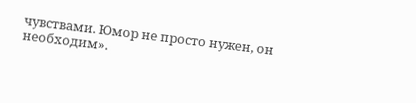чувствами. Юмор не просто нужен, он необходим».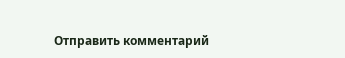Отправить комментарий